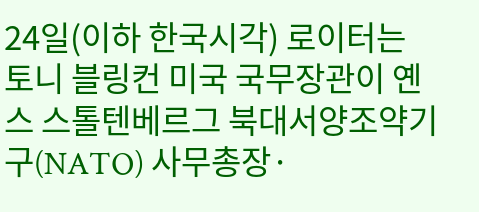24일(이하 한국시각) 로이터는 토니 블링컨 미국 국무장관이 옌스 스톨텐베르그 북대서양조약기구(NATO) 사무총장·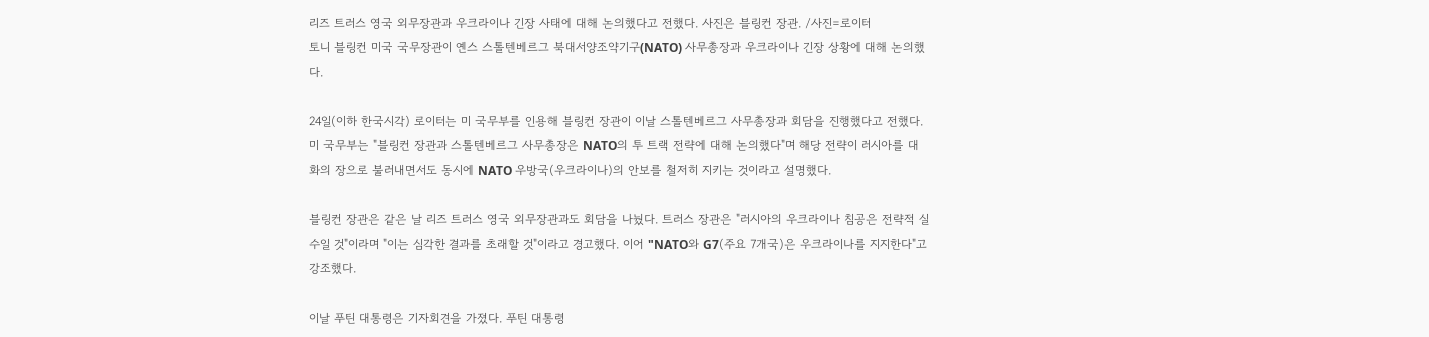리즈 트러스 영국 외무장관과 우크라이나 긴장 사태에 대해 논의했다고 전했다. 사진은 블링컨 장관. /사진=로이터
토니 블링컨 미국 국무장관이 옌스 스톨텐베르그 북대서양조약기구(NATO) 사무총장과 우크라이나 긴장 상황에 대해 논의했다.

24일(이하 한국시각) 로이터는 미 국무부를 인용해 블링컨 장관이 이날 스톨텐베르그 사무총장과 회담을 진행했다고 전했다. 미 국무부는 "블링컨 장관과 스톨텐베르그 사무총장은 NATO의 투 트랙 전략에 대해 논의했다"며 해당 전략이 러시아를 대화의 장으로 불러내면서도 동시에 NATO 우방국(우크라이나)의 안보를 철저히 지키는 것이라고 설명했다.

블링컨 장관은 같은 날 리즈 트러스 영국 외무장관과도 회담을 나눴다. 트러스 장관은 "러시아의 우크라이나 침공은 전략적 실수일 것"이라며 "이는 심각한 결과를 초래할 것"이라고 경고했다. 이어 "NATO와 G7(주요 7개국)은 우크라이나를 지지한다"고 강조했다.

이날 푸틴 대통령은 기자회견을 가졌다. 푸틴 대통령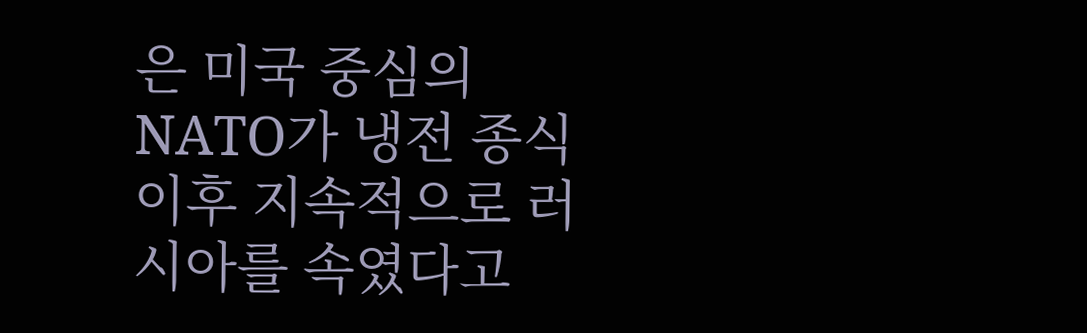은 미국 중심의 NATO가 냉전 종식 이후 지속적으로 러시아를 속였다고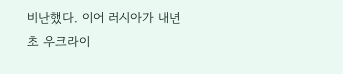비난했다. 이어 러시아가 내년 초 우크라이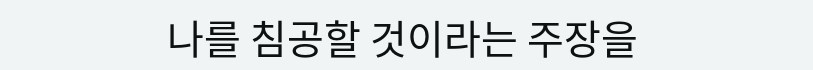나를 침공할 것이라는 주장을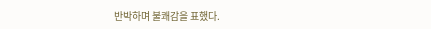반박하며 불쾌감을 표했다.